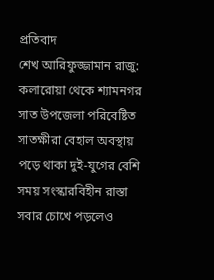প্রতিবাদ
শেখ আরিফুজ্জামান রাজু:
কলারোয়া থেকে শ্যামনগর সাত উপজেলা পরিবেষ্টিত সাতক্ষীরা বেহাল অবস্থায় পড়ে থাকা দুই-যুগের বেশি সময় সংস্কারবিহীন রাস্তা সবার চোখে পড়লেও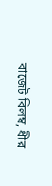বাজেট বিলম্ব, ধীর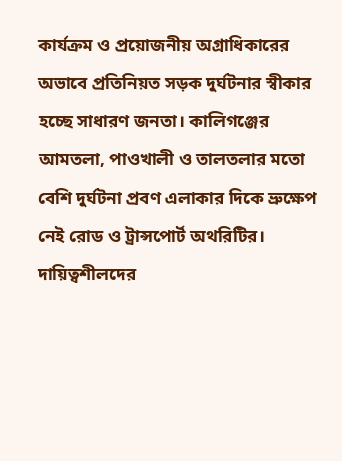কার্যক্রম ও প্রয়োজনীয় অগ্রাধিকারের অভাবে প্রতিনিয়ত সড়ক দুর্ঘটনার স্বীকার হচ্ছে সাধারণ জনতা। কালিগঞ্জের আমতলা, পাওখালী ও তালতলার মতো বেশি দুর্ঘটনা প্রবণ এলাকার দিকে ভ্রুক্ষেপ নেই রোড ও ট্রান্সপোর্ট অথরিটির। দায়িত্বশীলদের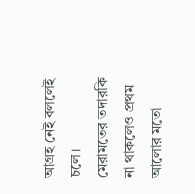আগ্রহ নেই বললেই চলে।
মেরামতের তদারকি না থাকলেও প্রথম আলোর মতো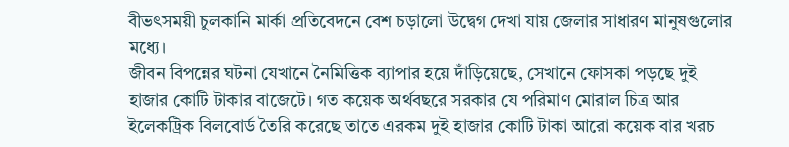বীভৎসময়ী চুলকানি মার্কা প্রতিবেদনে বেশ চড়ালো উদ্বেগ দেখা যায় জেলার সাধারণ মানুষগুলোর মধ্যে।
জীবন বিপন্নের ঘটনা যেখানে নৈমিত্তিক ব্যাপার হয়ে দাঁড়িয়েছে, সেখানে ফোসকা পড়ছে দুই হাজার কোটি টাকার বাজেটে। গত কয়েক অর্থবছরে সরকার যে পরিমাণ মোরাল চিত্র আর ইলেকট্রিক বিলবোর্ড তৈরি করেছে তাতে এরকম দুই হাজার কোটি টাকা আরো কয়েক বার খরচ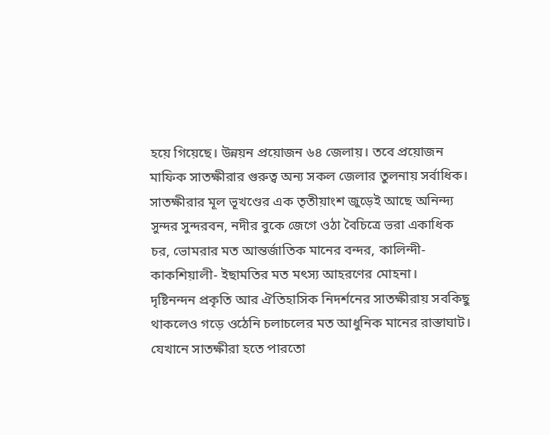হয়ে গিয়েছে। উন্নয়ন প্রয়োজন ৬৪ জেলায়। তবে প্রয়োজন মাফিক সাতক্ষীরার গুরুত্ব অন্য সকল জেলার তুলনায় সর্বাধিক।
সাতক্ষীরার মূল ভূখণ্ডের এক তৃতীয়াংশ জুড়েই আছে অনিন্দ্য সুন্দর সুন্দরবন, নদীর বুকে জেগে ওঠা বৈচিত্রে ভরা একাধিক চর, ভোমরার মত আন্তর্জাতিক মানের বন্দর, কালিন্দী- কাকশিয়ালী- ইছামতির মত মৎস্য আহরণের মোহনা।
দৃষ্টিনন্দন প্রকৃতি আর ঐতিহাসিক নিদর্শনের সাতক্ষীরায় সবকিছু থাকলেও গড়ে ওঠেনি চলাচলের মত আধুনিক মানের রাস্তাঘাট। যেখানে সাতক্ষীরা হতে পারতো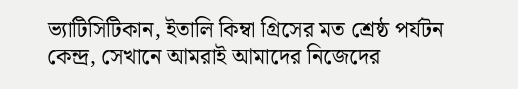ভ্যাটিসিটিকান, ইতালি কিম্বা গ্রিসের মত শ্রেষ্ঠ পর্যটন কেন্দ্র, সেখানে আমরাই আমাদের নিজেদের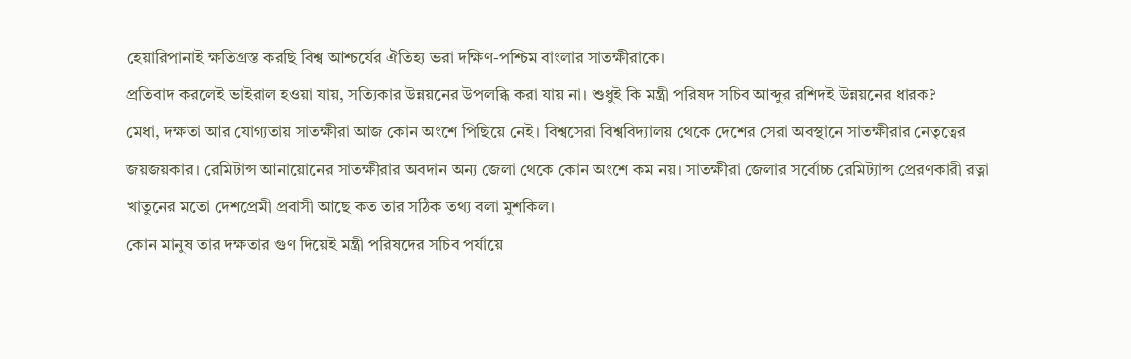হেয়ারিপানাই ক্ষতিগ্রস্ত করছি বিশ্ব আশ্চর্যের ঐতিহ্য ভরা দক্ষিণ-পশ্চিম বাংলার সাতক্ষীরাকে।
প্রতিবাদ করলেই ভাইরাল হওয়া যায়, সত্যিকার উন্নয়নের উপলব্ধি করা যায় না। শুধুই কি মন্ত্রী পরিষদ সচিব আব্দুর রশিদই উন্নয়নের ধারক?
মেধা, দক্ষতা আর যোগ্যতায় সাতক্ষীরা আজ কোন অংশে পিছিয়ে নেই। বিশ্বসেরা বিশ্ববিদ্যালয় থেকে দেশের সেরা অবস্থানে সাতক্ষীরার নেতৃত্বের জয়জয়কার। রেমিটান্স আনায়োনের সাতক্ষীরার অবদান অন্য জেলা থেকে কোন অংশে কম নয়। সাতক্ষীরা জেলার সর্বোচ্চ রেমিট্যান্স প্রেরণকারী রত্না খাতুনের মতো দেশপ্রেমী প্রবাসী আছে কত তার সঠিক তথ্য বলা মুশকিল।
কোন মানুষ তার দক্ষতার গুণ দিয়েই মন্ত্রী পরিষদের সচিব পর্যায়ে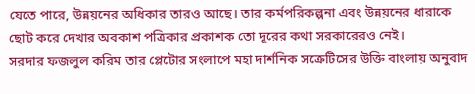যেতে পারে, উন্নয়নের অধিকার তারও আছে। তার কর্মপরিকল্পনা এবং উন্নয়নের ধারাকে ছোট করে দেখার অবকাশ পত্রিকার প্রকাশক তো দূরের কথা সরকারেরও নেই।
সরদার ফজলুল করিম তার প্লেটোর সংলাপে মহা দার্শনিক সক্রেটিসের উক্তি বাংলায় অনুবাদ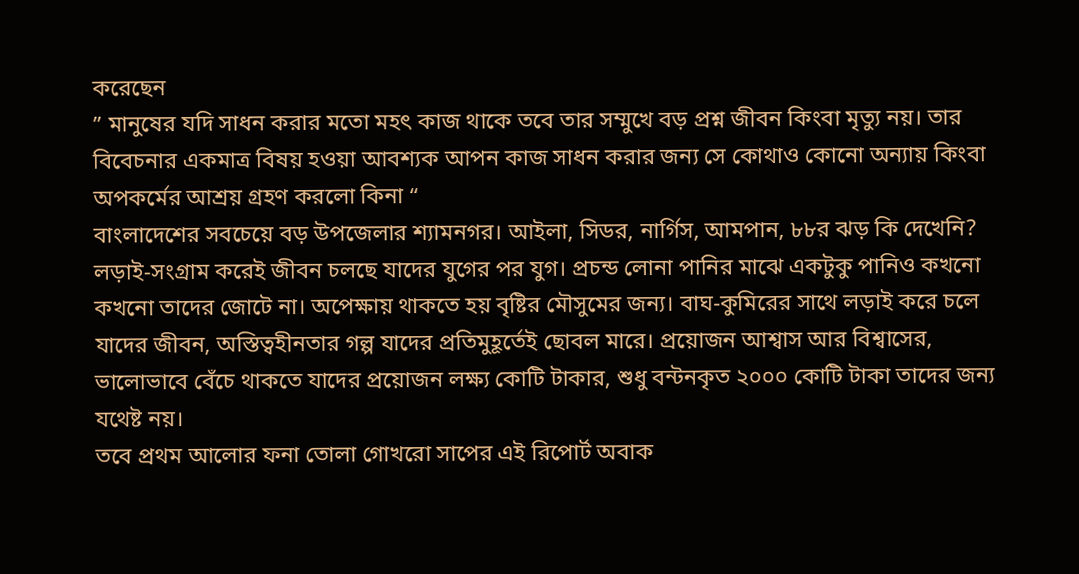করেছেন
” মানুষের যদি সাধন করার মতো মহৎ কাজ থাকে তবে তার সম্মুখে বড় প্রশ্ন জীবন কিংবা মৃত্যু নয়। তার বিবেচনার একমাত্র বিষয় হওয়া আবশ্যক আপন কাজ সাধন করার জন্য সে কোথাও কোনো অন্যায় কিংবা অপকর্মের আশ্রয় গ্রহণ করলো কিনা “
বাংলাদেশের সবচেয়ে বড় উপজেলার শ্যামনগর। আইলা, সিডর, নার্গিস, আমপান, ৮৮র ঝড় কি দেখেনি? লড়াই-সংগ্রাম করেই জীবন চলছে যাদের যুগের পর যুগ। প্রচন্ড লোনা পানির মাঝে একটুকু পানিও কখনো কখনো তাদের জোটে না। অপেক্ষায় থাকতে হয় বৃষ্টির মৌসুমের জন্য। বাঘ-কুমিরের সাথে লড়াই করে চলে যাদের জীবন, অস্তিত্বহীনতার গল্প যাদের প্রতিমুহূর্তেই ছোবল মারে। প্রয়োজন আশ্বাস আর বিশ্বাসের, ভালোভাবে বেঁচে থাকতে যাদের প্রয়োজন লক্ষ্য কোটি টাকার, শুধু বন্টনকৃত ২০০০ কোটি টাকা তাদের জন্য যথেষ্ট নয়।
তবে প্রথম আলোর ফনা তোলা গোখরো সাপের এই রিপোর্ট অবাক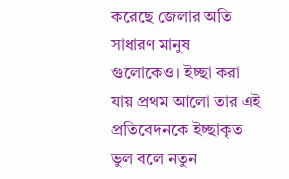করেছে জেলার অতি সাধারণ মানুষ গুলোকেও। ইচ্ছা করা যায় প্রথম আলো তার এই প্রতিবেদনকে ইচ্ছাকৃত ভুল বলে নতুন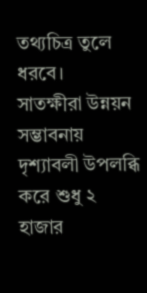তথ্যচিত্র তুলে ধরবে।
সাতক্ষীরা উন্নয়ন সম্ভাবনায় দৃশ্যাবলী উপলব্ধি করে শুধু ২ হাজার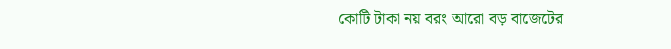কোটি টাকা নয় বরং আরো বড় বাজেটের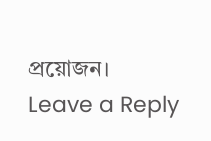প্রয়োজন।
Leave a Reply